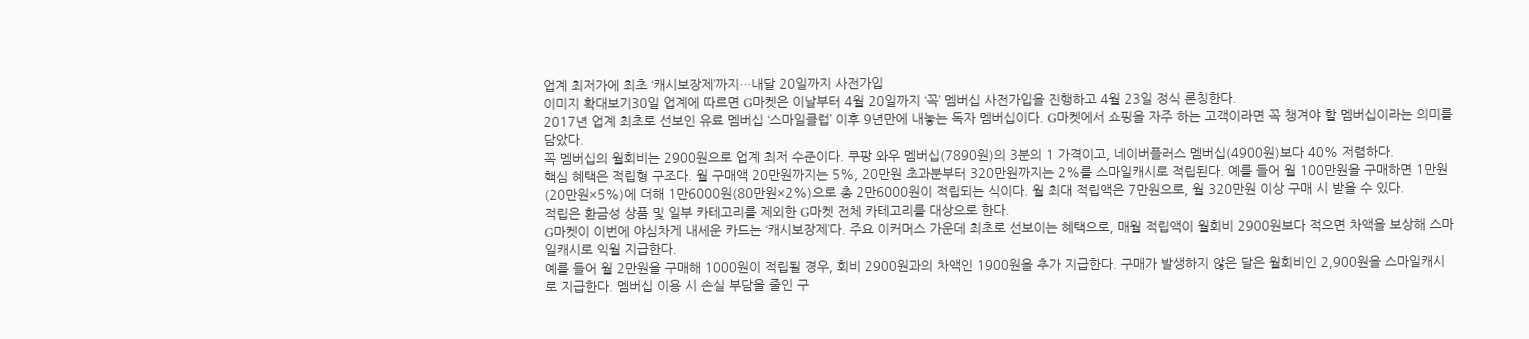업계 최저가에 최초 ‘캐시보장제’까지…내달 20일까지 사전가입
이미지 확대보기30일 업계에 따르면 G마켓은 이날부터 4월 20일까지 ‘꼭’ 멤버십 사전가입을 진행하고 4월 23일 정식 론칭한다.
2017년 업계 최초로 선보인 유료 멤버십 ‘스마일클럽’ 이후 9년만에 내놓는 독자 멤버십이다. G마켓에서 쇼핑을 자주 하는 고객이라면 꼭 챙겨야 할 멤버십이라는 의미를 담았다.
꼭 멤버십의 월회비는 2900원으로 업계 최저 수준이다. 쿠팡 와우 멤버십(7890원)의 3분의 1 가격이고, 네이버플러스 멤버십(4900원)보다 40% 저렴하다.
핵심 혜택은 적립형 구조다. 월 구매액 20만원까지는 5%, 20만원 초과분부터 320만원까지는 2%를 스마일캐시로 적립된다. 예를 들어 월 100만원을 구매하면 1만원(20만원×5%)에 더해 1만6000원(80만원×2%)으로 총 2만6000원이 적립되는 식이다. 월 최대 적립액은 7만원으로, 월 320만원 이상 구매 시 받을 수 있다.
적립은 환금성 상품 및 일부 카테고리를 제외한 G마켓 전체 카테고리를 대상으로 한다.
G마켓이 이번에 야심차게 내세운 카드는 ‘캐시보장제’다. 주요 이커머스 가운데 최초로 선보이는 혜택으로, 매월 적립액이 월회비 2900원보다 적으면 차액을 보상해 스마일캐시로 익월 지급한다.
예를 들어 월 2만원을 구매해 1000원이 적립될 경우, 회비 2900원과의 차액인 1900원을 추가 지급한다. 구매가 발생하지 않은 달은 월회비인 2,900원을 스마일캐시로 지급한다. 멤버십 이용 시 손실 부담을 줄인 구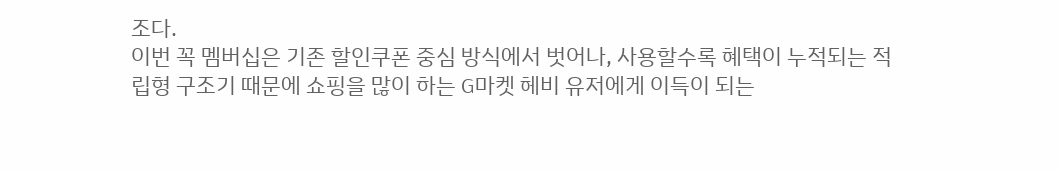조다.
이번 꼭 멤버십은 기존 할인쿠폰 중심 방식에서 벗어나, 사용할수록 혜택이 누적되는 적립형 구조기 때문에 쇼핑을 많이 하는 G마켓 헤비 유저에게 이득이 되는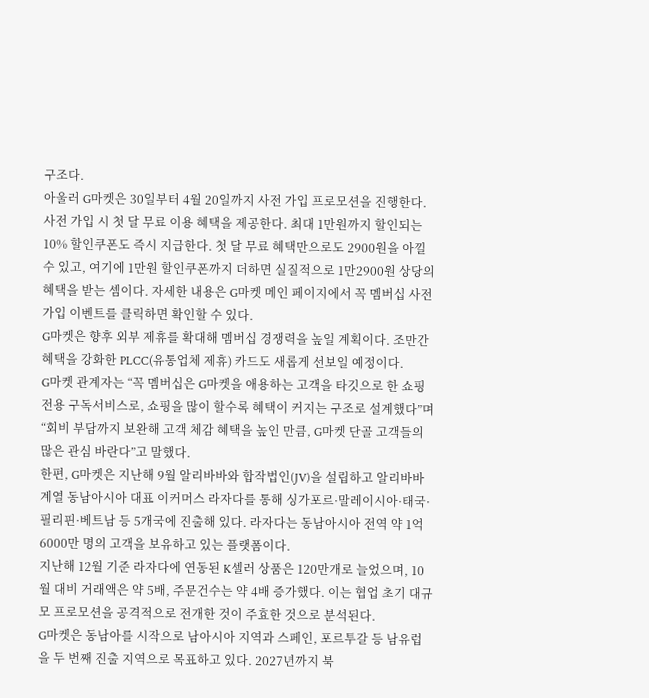구조다.
아울러 G마켓은 30일부터 4월 20일까지 사전 가입 프로모션을 진행한다. 사전 가입 시 첫 달 무료 이용 혜택을 제공한다. 최대 1만원까지 할인되는 10% 할인쿠폰도 즉시 지급한다. 첫 달 무료 혜택만으로도 2900원을 아낄 수 있고, 여기에 1만원 할인쿠폰까지 더하면 실질적으로 1만2900원 상당의 혜택을 받는 셈이다. 자세한 내용은 G마켓 메인 페이지에서 꼭 멤버십 사전 가입 이벤트를 클릭하면 확인할 수 있다.
G마켓은 향후 외부 제휴를 확대해 멤버십 경쟁력을 높일 계획이다. 조만간 혜택을 강화한 PLCC(유통업체 제휴) 카드도 새롭게 선보일 예정이다.
G마켓 관계자는 “꼭 멤버십은 G마켓을 애용하는 고객을 타깃으로 한 쇼핑 전용 구독서비스로, 쇼핑을 많이 할수록 혜택이 커지는 구조로 설계했다”며 “회비 부담까지 보완해 고객 체감 혜택을 높인 만큼, G마켓 단골 고객들의 많은 관심 바란다”고 말했다.
한편, G마켓은 지난해 9월 알리바바와 합작법인(JV)을 설립하고 알리바바 계열 동남아시아 대표 이커머스 라자다를 통해 싱가포르·말레이시아·태국·필리핀·베트남 등 5개국에 진출해 있다. 라자다는 동남아시아 전역 약 1억6000만 명의 고객을 보유하고 있는 플랫폼이다.
지난해 12월 기준 라자다에 연동된 K셀러 상품은 120만개로 늘었으며, 10월 대비 거래액은 약 5배, 주문건수는 약 4배 증가했다. 이는 협업 초기 대규모 프로모션을 공격적으로 전개한 것이 주효한 것으로 분석된다.
G마켓은 동남아를 시작으로 남아시아 지역과 스페인, 포르투갈 등 남유럽을 두 번째 진출 지역으로 목표하고 있다. 2027년까지 북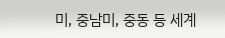미, 중남미, 중동 등 세계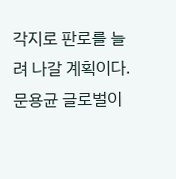각지로 판로를 늘려 나갈 계획이다.
문용균 글로벌이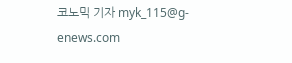코노믹 기자 myk_115@g-enews.com